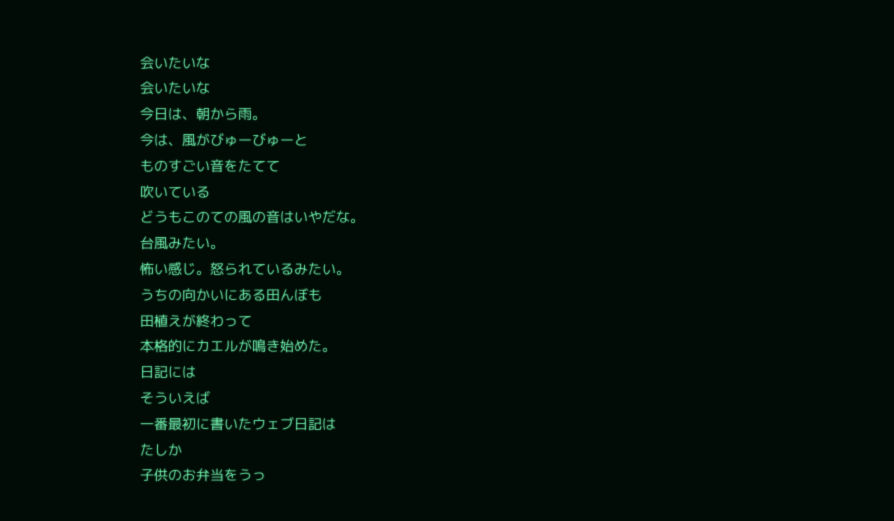会いたいな
会いたいな
今日は、朝から雨。
今は、風がびゅーびゅーと
ものすごい音をたてて
吹いている
どうもこのての風の音はいやだな。
台風みたい。
怖い感じ。怒られているみたい。
うちの向かいにある田んぼも
田植えが終わって
本格的にカエルが鳴き始めた。
日記には
そういえば
一番最初に書いたウェブ日記は
たしか
子供のお弁当をうっ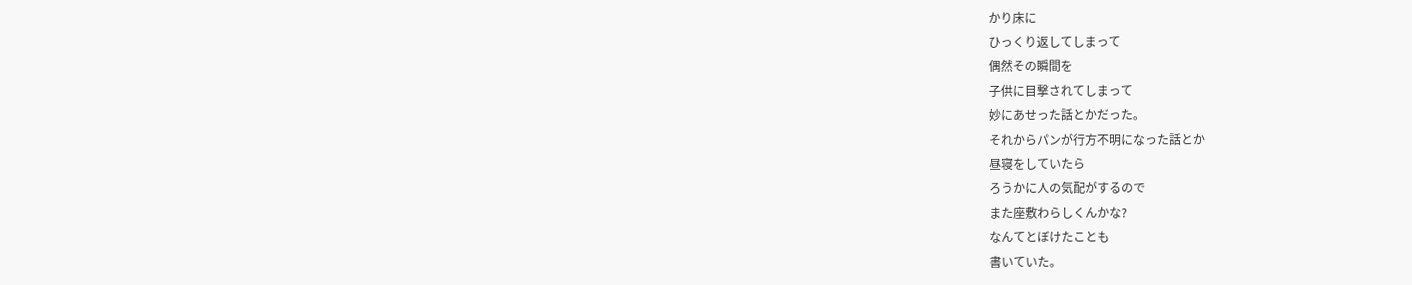かり床に
ひっくり返してしまって
偶然その瞬間を
子供に目撃されてしまって
妙にあせった話とかだった。
それからパンが行方不明になった話とか
昼寝をしていたら
ろうかに人の気配がするので
また座敷わらしくんかな?
なんてとぼけたことも
書いていた。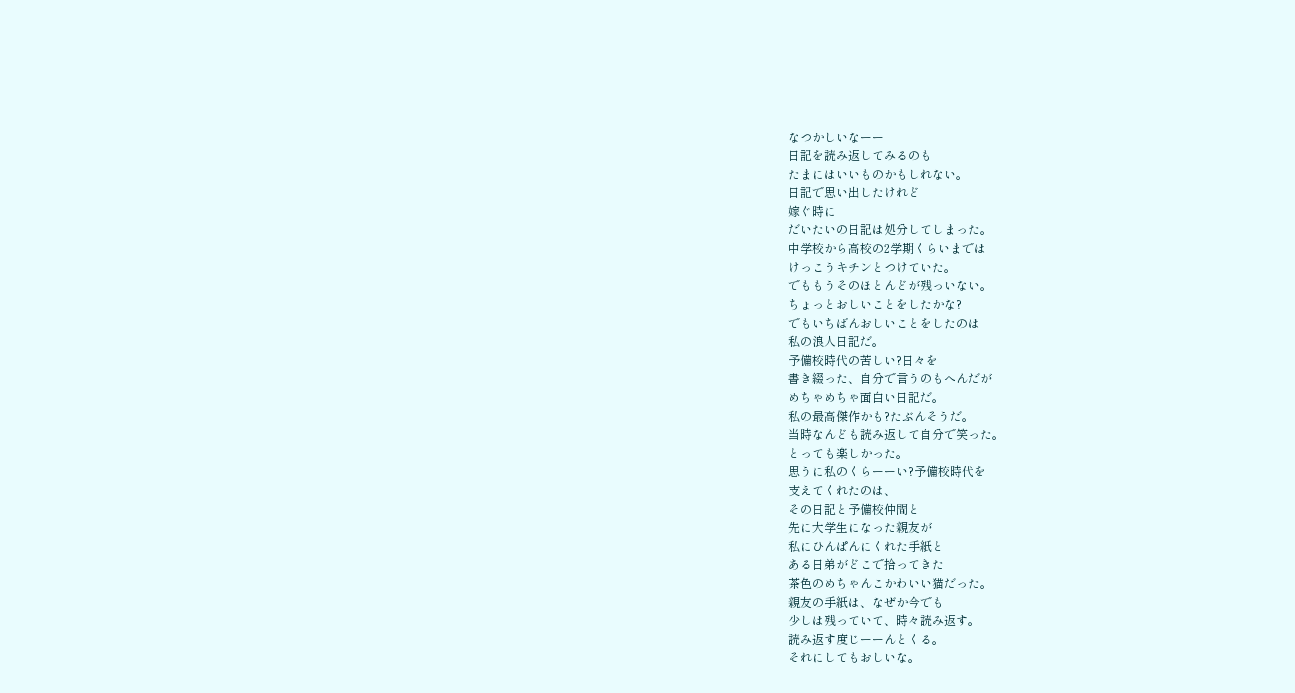なつかしいなーー
日記を読み返してみるのも
たまにはいいものかもしれない。
日記で思い出したけれど
嫁ぐ時に
だいたいの日記は処分してしまった。
中学校から高校の2学期くらいまでは
けっこうキチンとつけていた。
でももうそのほとんどが残っいない。
ちょっとおしいことをしたかな?
でもいちばんおしいことをしたのは
私の浪人日記だ。
予備校時代の苦しい?日々を
書き綴った、自分で言うのもへんだが
めちゃめちゃ面白い日記だ。
私の最高傑作かも?たぶんそうだ。
当時なんども読み返して自分で笑った。
とっても楽しかった。
思うに私のくらーーい?予備校時代を
支えてくれたのは、
その日記と予備校仲間と
先に大学生になった親友が
私にひんぱんにくれた手紙と
ある日弟がどこで拾ってきた
茶色のめちゃんこかわいい猫だった。
親友の手紙は、なぜか今でも
少しは残っていて、時々読み返す。
読み返す度じーーんとくる。
それにしてもおしいな。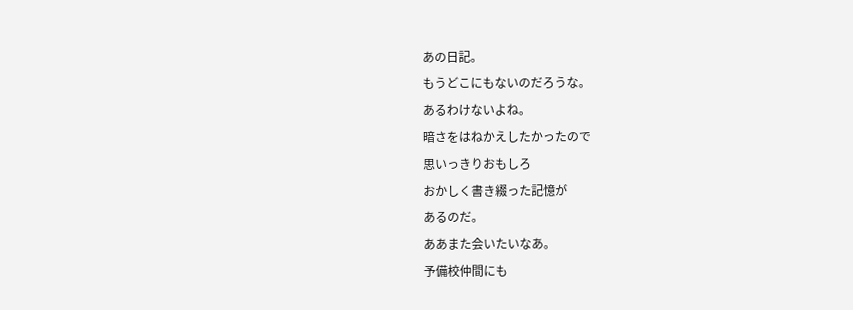あの日記。
もうどこにもないのだろうな。
あるわけないよね。
暗さをはねかえしたかったので
思いっきりおもしろ
おかしく書き綴った記憶が
あるのだ。
ああまた会いたいなあ。
予備校仲間にも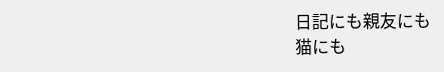日記にも親友にも
猫にも